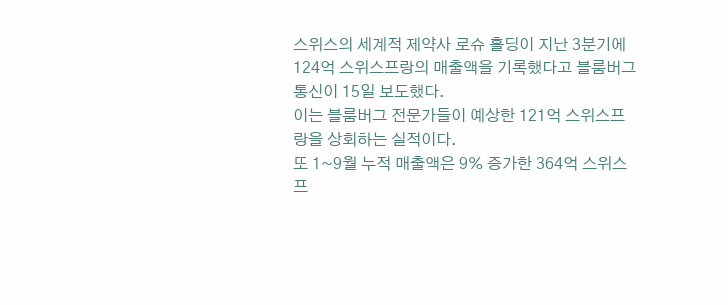스위스의 세계적 제약사 로슈 홀딩이 지난 3분기에 124억 스위스프랑의 매출액을 기록했다고 블룸버그통신이 15일 보도했다.
이는 블룸버그 전문가들이 예상한 121억 스위스프랑을 상회하는 실적이다.
또 1~9월 누적 매출액은 9% 증가한 364억 스위스프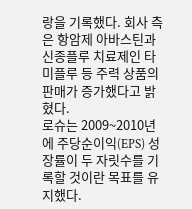랑을 기록했다. 회사 측은 항암제 아바스틴과 신종플루 치료제인 타미플루 등 주력 상품의 판매가 증가했다고 밝혔다.
로슈는 2009~2010년에 주당순이익(EPS) 성장률이 두 자릿수를 기록할 것이란 목표를 유지했다.